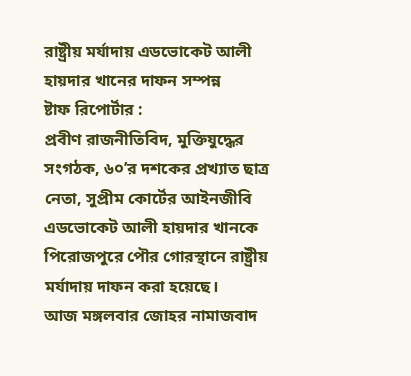রাষ্ট্রীয় মর্যাদায় এডভোকেট আলী হায়দার খানের দাফন সম্পন্ন
ষ্টাফ রিপোর্টার :
প্রবীণ রাজনীতিবিদ, মুক্তিযুদ্ধের সংগঠক, ৬০’র দশকের প্রখ্যাত ছাত্র নেতা, সুপ্রীম কোর্টের আইনজীবি এডভোকেট আলী হায়দার খানকে পিরোজপুরে পৌর গোরস্থানে রাষ্ট্রীয় মর্যাদায় দাফন করা হয়েছে।
আজ মঙ্গলবার জোহর নামাজবাদ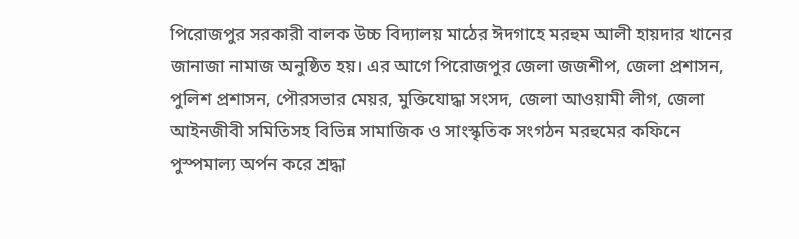পিরোজপুর সরকারী বালক উচ্চ বিদ্যালয় মাঠের ঈদগাহে মরহুম আলী হায়দার খানের জানাজা নামাজ অনুষ্ঠিত হয়। এর আগে পিরোজপুর জেলা জজশীপ, জেলা প্রশাসন, পুলিশ প্রশাসন, পৌরসভার মেয়র, মুক্তিযোদ্ধা সংসদ, জেলা আওয়ামী লীগ, জেলা আইনজীবী সমিতিসহ বিভিন্ন সামাজিক ও সাংস্কৃতিক সংগঠন মরহুমের কফিনে পুস্পমাল্য অর্পন করে শ্রদ্ধা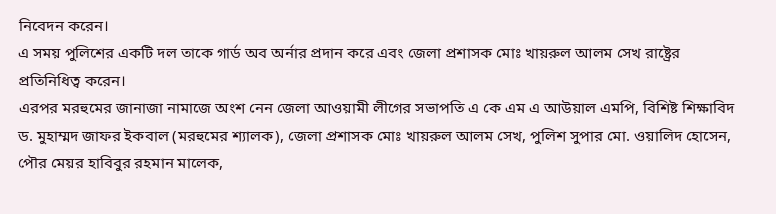নিবেদন করেন।
এ সময় পুলিশের একটি দল তাকে গার্ড অব অর্নার প্রদান করে এবং জেলা প্রশাসক মোঃ খায়রুল আলম সেখ রাষ্ট্রের প্রতিনিধিত্ব করেন।
এরপর মরহুমের জানাজা নামাজে অংশ নেন জেলা আওয়ামী লীগের সভাপতি এ কে এম এ আউয়াল এমপি, বিশিষ্ট শিক্ষাবিদ ড. মুহাম্মদ জাফর ইকবাল (মরহুমের শ্যালক), জেলা প্রশাসক মোঃ খায়রুল আলম সেখ, পুলিশ সুপার মো. ওয়ালিদ হোসেন, পৌর মেয়র হাবিবুর রহমান মালেক,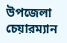উপজেলা চেয়ারম্যান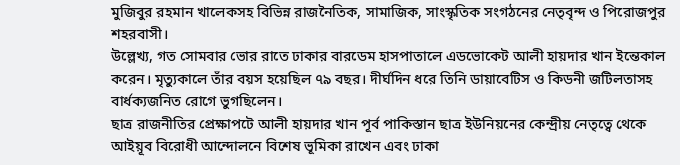মুজিবুর রহমান খালেকসহ বিভিন্ন রাজনৈতিক, সামাজিক, সাংস্কৃতিক সংগঠনের নেতৃবৃন্দ ও পিরোজপুর শহরবাসী।
উল্লেখ্য, গত সোমবার ভোর রাতে ঢাকার বারডেম হাসপাতালে এডভোকেট আলী হায়দার খান ইন্তেকাল করেন। মৃত্যুকালে তাঁর বয়স হয়েছিল ৭৯ বছর। দীর্ঘদিন ধরে তিনি ডায়াবেটিস ও কিডনী জটিলতাসহ বার্ধক্যজনিত রোগে ভুগছিলেন।
ছাত্র রাজনীতির প্রেক্ষাপটে আলী হায়দার খান পূর্ব পাকিস্তান ছাত্র ইউনিয়নের কেন্দ্রীয় নেতৃত্বে থেকে আইয়ূব বিরোধী আন্দোলনে বিশেষ ভূমিকা রাখেন এবং ঢাকা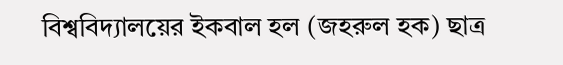বিশ্ববিদ্যালয়ের ইকবাল হল (জহরুল হক) ছাত্র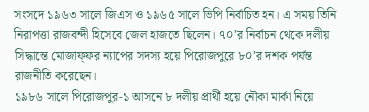সংসদে ১৯৬৩ সালে জিএস ও ১৯৬৫ সালে ভিপি নির্বাচিত হন। এ সময় তিনি নিরাপত্তা রাজবন্দী হিসেবে জেল হাজতে ছিলেন। ৭০’র নির্বাচন থেকে দলীয় সিদ্ধান্তে মোজাফ্ফর ন্যাপের সদস্য হয়ে পিরোজপুরে ৮০’র দশক পর্যন্ত রাজনীতি করেছেন।
১৯৮৬ সালে পিরোজপুর-১ আসনে ৮ দলীয় প্রার্থী হয়ে নৌকা মার্কা নিয়ে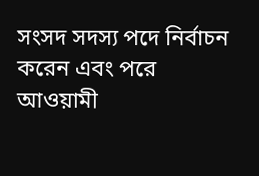সংসদ সদস্য পদে নির্বাচন করেন এবং পরে আওয়ামী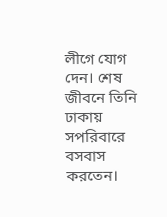লীগে যোগ দেন। শেষ জীবনে তিনি ঢাকায় সপরিবারে বসবাস করতেন।